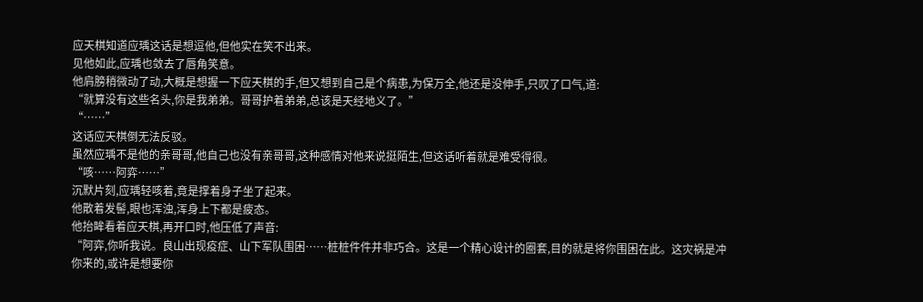应天棋知道应瑀这话是想逗他,但他实在笑不出来。
见他如此,应瑀也敛去了唇角笑意。
他肩膀稍微动了动,大概是想握一下应天棋的手,但又想到自己是个病患,为保万全,他还是没伸手,只叹了口气,道:
“就算没有这些名头,你是我弟弟。哥哥护着弟弟,总该是天经地义了。”
“……”
这话应天棋倒无法反驳。
虽然应瑀不是他的亲哥哥,他自己也没有亲哥哥,这种感情对他来说挺陌生,但这话听着就是难受得很。
“咳……阿弈……”
沉默片刻,应瑀轻咳着,竟是撑着身子坐了起来。
他散着发髻,眼也浑浊,浑身上下都是疲态。
他抬眸看着应天棋,再开口时,他压低了声音:
“阿弈,你听我说。良山出现疫症、山下军队围困……桩桩件件并非巧合。这是一个精心设计的圈套,目的就是将你围困在此。这灾祸是冲你来的,或许是想要你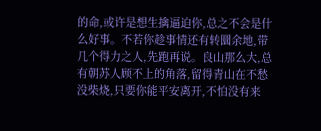的命,或许是想生擒逼迫你,总之不会是什么好事。不若你趁事情还有转圜余地,带几个得力之人,先跑再说。良山那么大,总有朝苏人顾不上的角落,留得青山在不愁没柴烧,只要你能平安离开,不怕没有来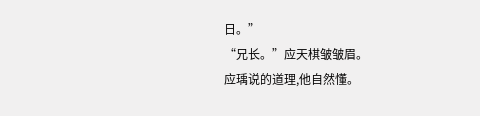日。”
“兄长。”应天棋皱皱眉。
应瑀说的道理,他自然懂。